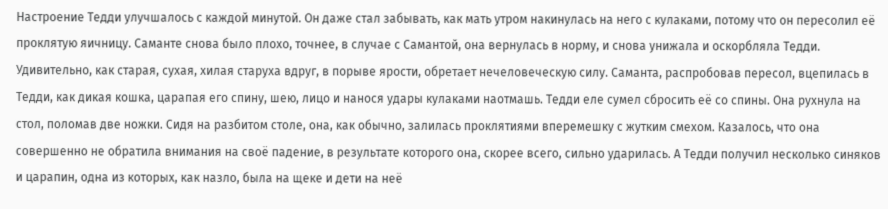Настроение Тедди улучшалось с каждой минутой. Он даже стал забывать, как мать утром накинулась на него с кулаками, потому что он пересолил её проклятую яичницу. Саманте снова было плохо, точнее, в случае с Самантой, она вернулась в норму, и снова унижала и оскорбляла Тедди. Удивительно, как старая, сухая, хилая старуха вдруг, в порыве ярости, обретает нечеловеческую силу. Саманта, распробовав пересол, вцепилась в Тедди, как дикая кошка, царапая его спину, шею, лицо и нанося удары кулаками наотмашь. Тедди еле сумел сбросить её со спины. Она рухнула на стол, поломав две ножки. Сидя на разбитом столе, она, как обычно, залилась проклятиями вперемешку с жутким смехом. Казалось, что она совершенно не обратила внимания на своё падение, в результате которого она, скорее всего, сильно ударилась. А Тедди получил несколько синяков и царапин, одна из которых, как назло, была на щеке и дети на неё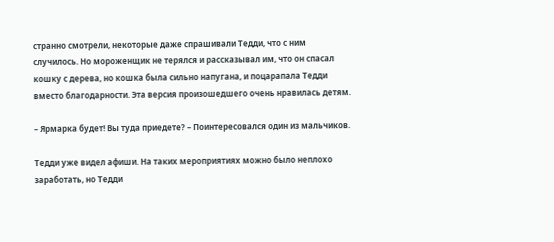странно смотрели, некоторые даже спрашивали Тедди, что с ним случилось. Но мороженщик не терялся и рассказывал им, что он спасал кошку с дерева, но кошка была сильно напугана, и поцарапала Тедди вместо благодарности. Эта версия произошедшего очень нравилась детям.

– Ярмарка будет! Вы туда приедете? – Поинтересовался один из мальчиков.

Тедди уже видел афиши. На таких мероприятиях можно было неплохо заработать, но Тедди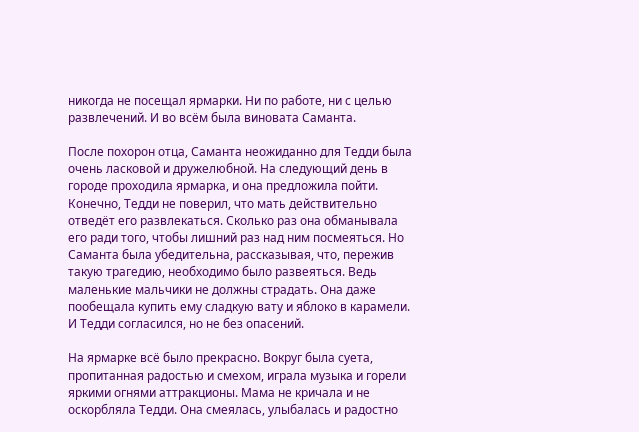никогда не посещал ярмарки. Ни по работе, ни с целью развлечений. И во всём была виновата Саманта.

После похорон отца, Саманта неожиданно для Тедди была очень ласковой и дружелюбной. На следующий день в городе проходила ярмарка, и она предложила пойти. Конечно, Тедди не поверил, что мать действительно отведёт его развлекаться. Сколько раз она обманывала его ради того, чтобы лишний раз над ним посмеяться. Но Саманта была убедительна, рассказывая, что, пережив такую трагедию, необходимо было развеяться. Ведь маленькие мальчики не должны страдать. Она даже пообещала купить ему сладкую вату и яблоко в карамели. И Тедди согласился, но не без опасений.

На ярмарке всё было прекрасно. Вокруг была суета, пропитанная радостью и смехом, играла музыка и горели яркими огнями аттракционы. Мама не кричала и не оскорбляла Тедди. Она смеялась, улыбалась и радостно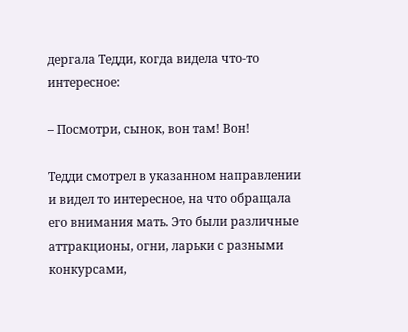дергала Тедди, когда видела что-то интересное:

– Посмотри, сынок, вон там! Вон!

Тедди смотрел в указанном направлении и видел то интересное, на что обращала его внимания мать. Это были различные аттракционы, огни, ларьки с разными конкурсами,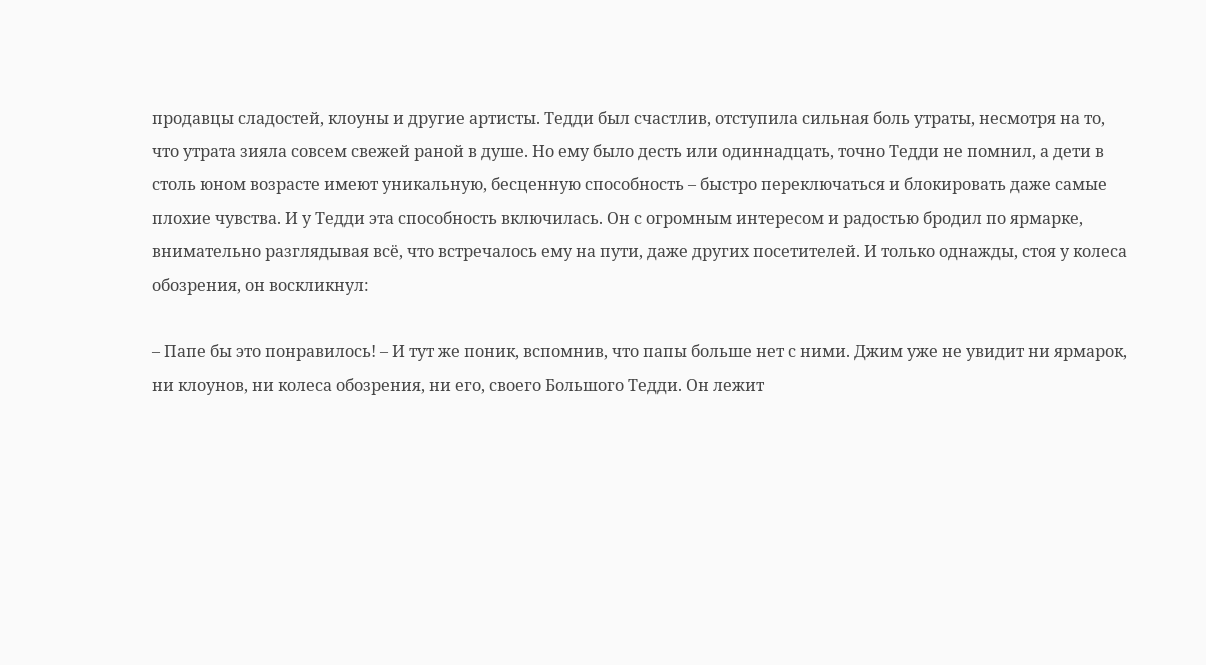продавцы сладостей, клоуны и другие артисты. Тедди был счастлив, отступила сильная боль утраты, несмотря на то, что утрата зияла совсем свежей раной в душе. Но ему было десть или одиннадцать, точно Тедди не помнил, а дети в столь юном возрасте имеют уникальную, бесценную способность – быстро переключаться и блокировать даже самые плохие чувства. И у Тедди эта способность включилась. Он с огромным интересом и радостью бродил по ярмарке, внимательно разглядывая всё, что встречалось ему на пути, даже других посетителей. И только однажды, стоя у колеса обозрения, он воскликнул:

– Папе бы это понравилось! – И тут же поник, вспомнив, что папы больше нет с ними. Джим уже не увидит ни ярмарок, ни клоунов, ни колеса обозрения, ни его, своего Большого Тедди. Он лежит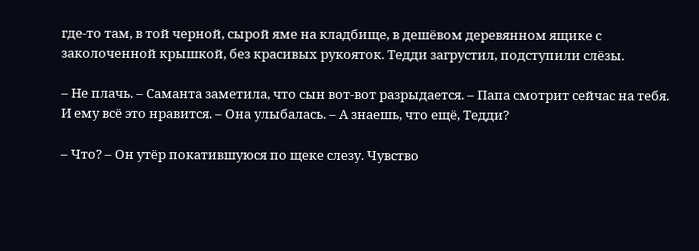где-то там, в той черной, сырой яме на кладбище, в дешёвом деревянном ящике с заколоченной крышкой, без красивых рукояток. Тедди загрустил, подступили слёзы.

– Не плачь. – Саманта заметила, что сын вот-вот разрыдается. – Папа смотрит сейчас на тебя. И ему всё это нравится. – Она улыбалась. – А знаешь, что ещё, Тедди?

– Что? – Он утёр покатившуюся по щеке слезу. Чувство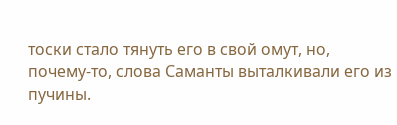тоски стало тянуть его в свой омут, но, почему-то, слова Саманты выталкивали его из пучины.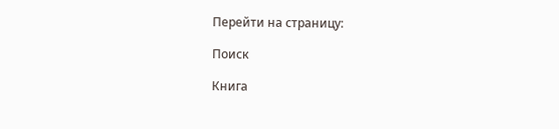Перейти на страницу:

Поиск

Книга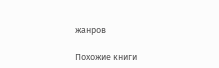жанров

Похожие книги